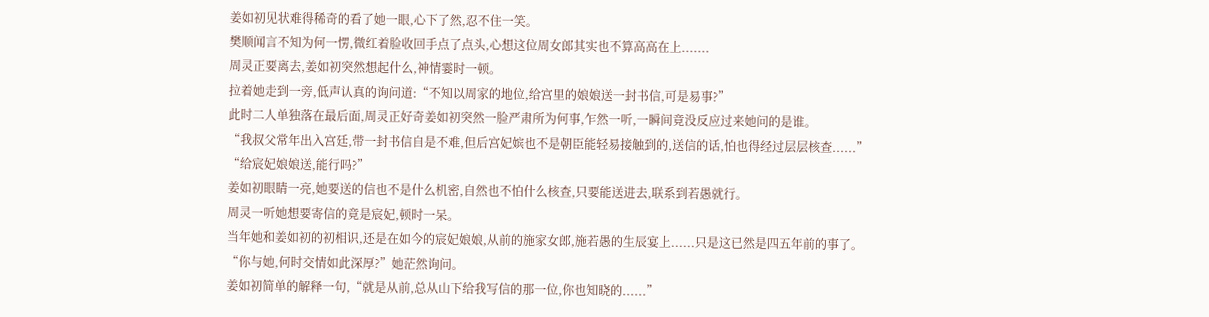姜如初见状难得稀奇的看了她一眼,心下了然,忍不住一笑。
樊顺闻言不知为何一愣,微红着脸收回手点了点头,心想这位周女郎其实也不算高高在上.......
周灵正要离去,姜如初突然想起什么,神情霎时一顿。
拉着她走到一旁,低声认真的询问道:“不知以周家的地位,给宫里的娘娘送一封书信,可是易事?”
此时二人单独落在最后面,周灵正好奇姜如初突然一脸严肃所为何事,乍然一听,一瞬间竟没反应过来她问的是谁。
“我叔父常年出入宫廷,带一封书信自是不难,但后宫妃嫔也不是朝臣能轻易接触到的,送信的话,怕也得经过层层核查......”
“给宸妃娘娘送,能行吗?”
姜如初眼睛一亮,她要送的信也不是什么机密,自然也不怕什么核查,只要能送进去,联系到若愚就行。
周灵一听她想要寄信的竟是宸妃,顿时一呆。
当年她和姜如初的初相识,还是在如今的宸妃娘娘,从前的施家女郎,施若愚的生辰宴上......只是这已然是四五年前的事了。
“你与她,何时交情如此深厚?”她茫然询问。
姜如初简单的解释一句,“就是从前,总从山下给我写信的那一位,你也知晓的......”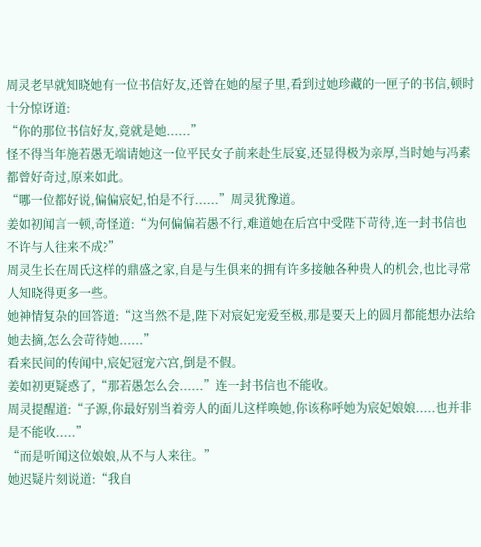周灵老早就知晓她有一位书信好友,还曾在她的屋子里,看到过她珍藏的一匣子的书信,顿时十分惊讶道:
“你的那位书信好友,竟就是她......”
怪不得当年施若愚无端请她这一位平民女子前来赴生辰宴,还显得极为亲厚,当时她与冯素都曾好奇过,原来如此。
“哪一位都好说,偏偏宸妃,怕是不行......”周灵犹豫道。
姜如初闻言一顿,奇怪道:“为何偏偏若愚不行,难道她在后宫中受陛下苛待,连一封书信也不许与人往来不成?”
周灵生长在周氏这样的鼎盛之家,自是与生俱来的拥有许多接触各种贵人的机会,也比寻常人知晓得更多一些。
她神情复杂的回答道:“这当然不是,陛下对宸妃宠爱至极,那是要天上的圆月都能想办法给她去摘,怎么会苛待她......”
看来民间的传闻中,宸妃冠宠六宫,倒是不假。
姜如初更疑惑了,“那若愚怎么会......”连一封书信也不能收。
周灵提醒道:“子源,你最好别当着旁人的面儿这样唤她,你该称呼她为宸妃娘娘.....也并非是不能收.....”
“而是听闻这位娘娘,从不与人来往。”
她迟疑片刻说道:“我自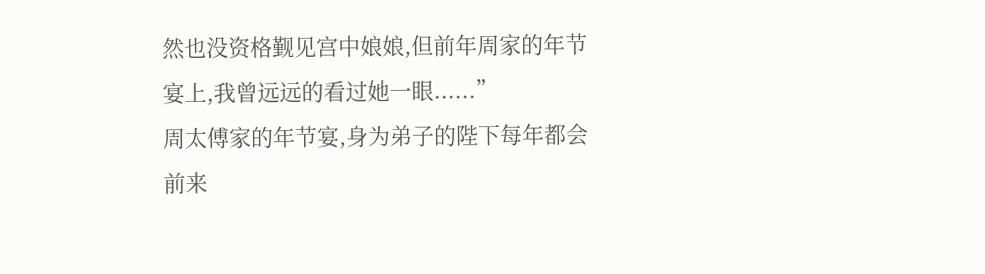然也没资格觐见宫中娘娘,但前年周家的年节宴上,我曾远远的看过她一眼......”
周太傅家的年节宴,身为弟子的陛下每年都会前来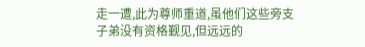走一遭,此为尊师重道,虽他们这些旁支子弟没有资格觐见,但远远的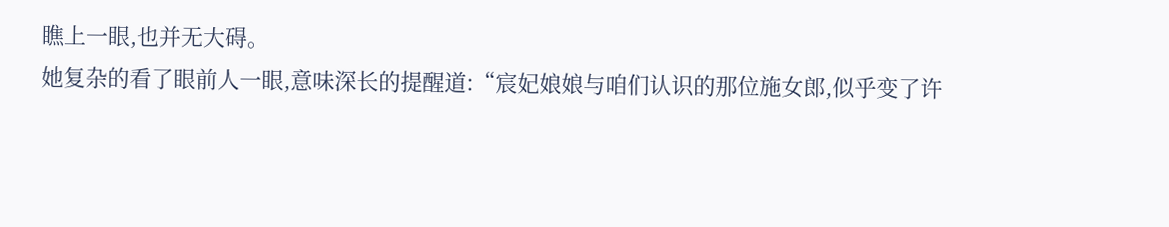瞧上一眼,也并无大碍。
她复杂的看了眼前人一眼,意味深长的提醒道:“宸妃娘娘与咱们认识的那位施女郎,似乎变了许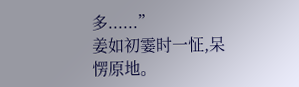多......”
姜如初霎时一怔,呆愣原地。